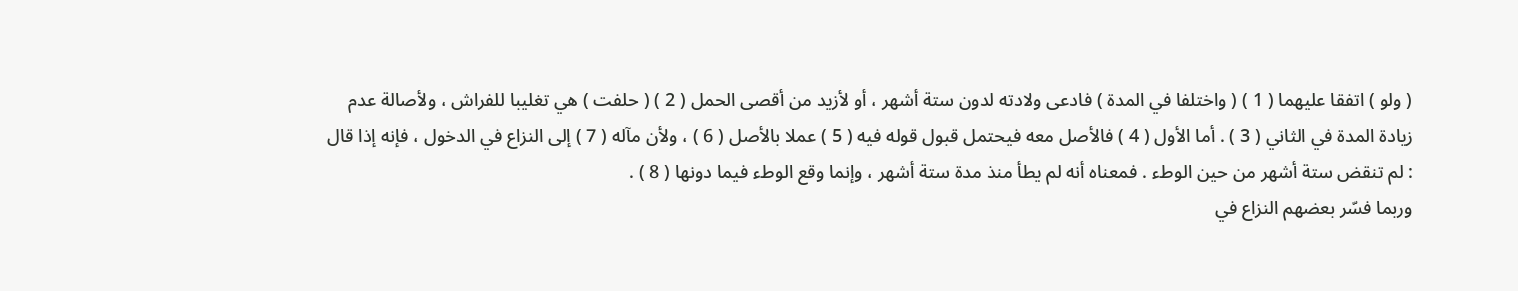( ولو ) اتفقا عليهما ( 1 ) ( واختلفا في المدة ) فادعى ولادته لدون ستة أشهر ، أو لأزيد من أقصى الحمل ( 2 ) ( حلفت ) هي تغليبا للفراش ، ولأصالة عدم زيادة المدة في الثاني ( 3 ) . أما الأول ( 4 ) فالأصل معه فيحتمل قبول قوله فيه ( 5 ) عملا بالأصل ( 6 ) ، ولأن مآله ( 7 ) إلى النزاع في الدخول ، فإنه إذا قال : لم تنقض ستة أشهر من حين الوطء . فمعناه أنه لم يطأ منذ مدة ستة أشهر ، وإنما وقع الوطء فيما دونها ( 8 ) .
وربما فسّر بعضهم النزاع في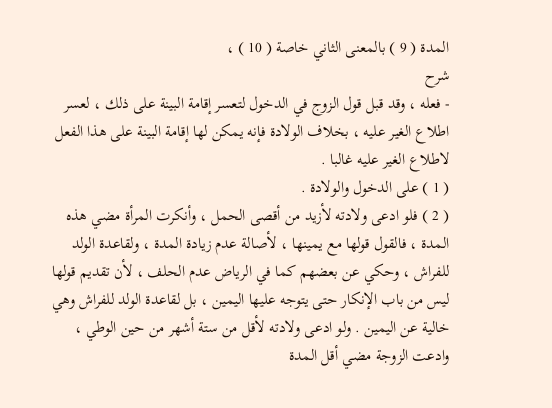المدة ( 9 ) بالمعنى الثاني خاصة ( 10 ) ،
شرح
- فعله ، وقد قبل قول الزوج في الدخول لتعسر إقامة البينة على ذلك ، لعسر اطلاع الغير عليه ، بخلاف الولادة فإنه يمكن لها إقامة البينة على هذا الفعل لاطلاع الغير عليه غالبا .
( 1 ) على الدخول والولادة .
( 2 ) فلو ادعى ولادته لأزيد من أقصى الحمل ، وأنكرت المرأة مضي هذه المدة ، فالقول قولها مع يمينها ، لأصالة عدم زيادة المدة ، ولقاعدة الولد للفراش ، وحكي عن بعضهم كما في الرياض عدم الحلف ، لأن تقديم قولها ليس من باب الإنكار حتى يتوجه عليها اليمين ، بل لقاعدة الولد للفراش وهي خالية عن اليمين . ولو ادعى ولادته لأقل من ستة أشهر من حين الوطي ، وادعت الزوجة مضي أقل المدة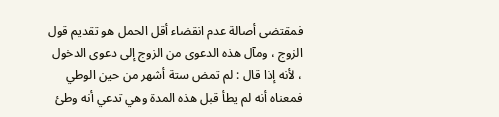فمقتضى أصالة عدم انقضاء أقل الحمل هو تقديم قول الزوج ، ومآل هذه الدعوى من الزوج إلى دعوى الدخول ، لأنه إذا قال : لم تمض ستة أشهر من حين الوطي فمعناه أنه لم يطأ قبل هذه المدة وهي تدعي أنه وطئ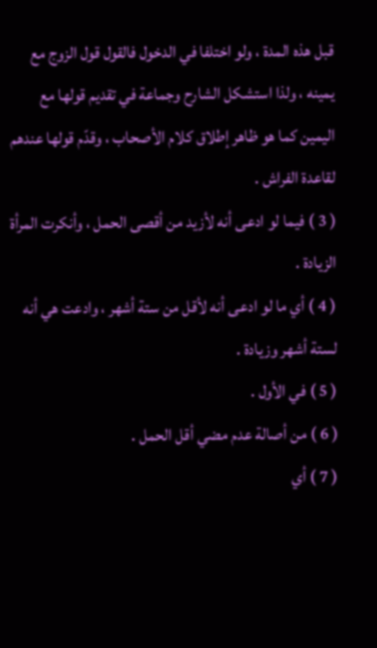قبل هذه المدة ، ولو اختلفا في الدخول فالقول قول الزوج مع يمينه ، ولذا استشكل الشارح وجماعة في تقديم قولها مع اليمين كما هو ظاهر إطلاق كلام الأصحاب ، وقدّم قولها عندهم لقاعدة الفراش .
( 3 ) فيما لو ادعى أنه لأزيد من أقصى الحمل ، وأنكرت المرأة الزيادة .
( 4 ) أي ما لو ادعى أنه لأقل من ستة أشهر ، وادعت هي أنه لستة أشهر وزيادة .
( 5 ) في الأول .
( 6 ) من أصالة عدم مضي أقل الحمل .
( 7 ) أي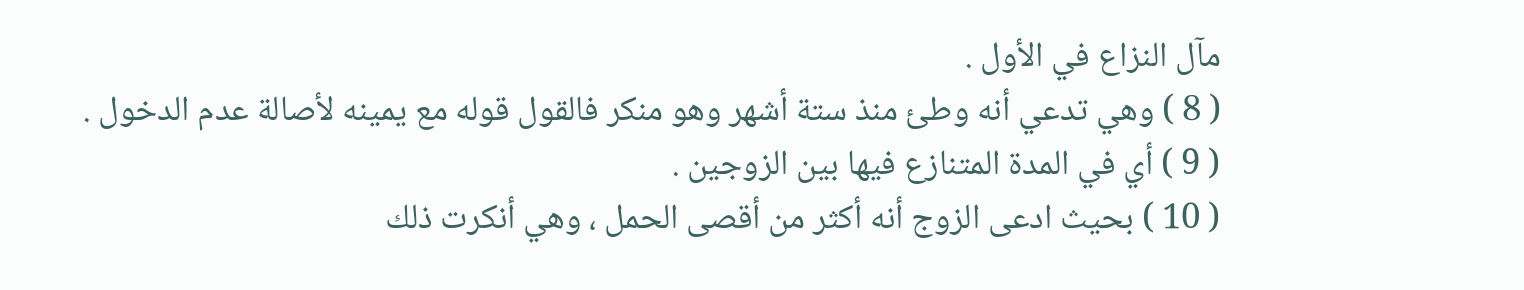مآل النزاع في الأول .
( 8 ) وهي تدعي أنه وطئ منذ ستة أشهر وهو منكر فالقول قوله مع يمينه لأصالة عدم الدخول .
( 9 ) أي في المدة المتنازع فيها بين الزوجين .
( 10 ) بحيث ادعى الزوج أنه أكثر من أقصى الحمل ، وهي أنكرت ذلك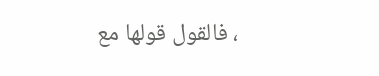، فالقول قولها مع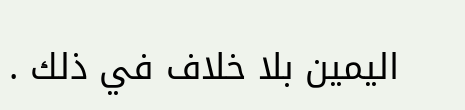اليمين بلا خلاف في ذلك .